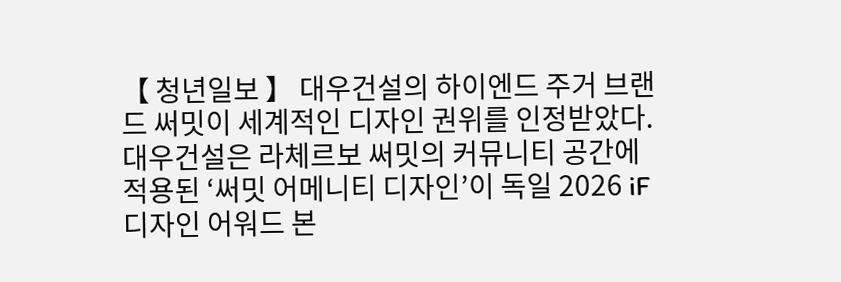【 청년일보 】 대우건설의 하이엔드 주거 브랜드 써밋이 세계적인 디자인 권위를 인정받았다. 대우건설은 라체르보 써밋의 커뮤니티 공간에 적용된 ‘써밋 어메니티 디자인’이 독일 2026 iF 디자인 어워드 본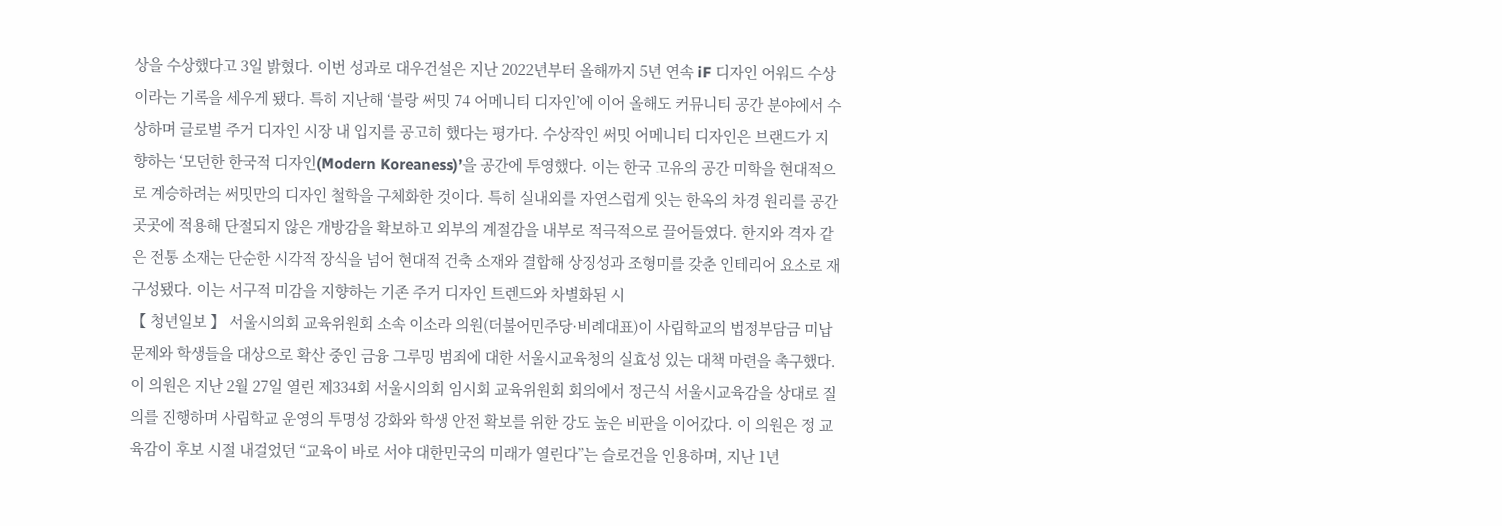상을 수상했다고 3일 밝혔다. 이번 성과로 대우건설은 지난 2022년부터 올해까지 5년 연속 iF 디자인 어워드 수상이라는 기록을 세우게 됐다. 특히 지난해 ‘블랑 써밋 74 어메니티 디자인’에 이어 올해도 커뮤니티 공간 분야에서 수상하며 글로벌 주거 디자인 시장 내 입지를 공고히 했다는 평가다. 수상작인 써밋 어메니티 디자인은 브랜드가 지향하는 ‘모던한 한국적 디자인(Modern Koreaness)’을 공간에 투영했다. 이는 한국 고유의 공간 미학을 현대적으로 계승하려는 써밋만의 디자인 철학을 구체화한 것이다. 특히 실내외를 자연스럽게 잇는 한옥의 차경 원리를 공간 곳곳에 적용해 단절되지 않은 개방감을 확보하고 외부의 계절감을 내부로 적극적으로 끌어들였다. 한지와 격자 같은 전통 소재는 단순한 시각적 장식을 넘어 현대적 건축 소재와 결합해 상징성과 조형미를 갖춘 인테리어 요소로 재구성됐다. 이는 서구적 미감을 지향하는 기존 주거 디자인 트렌드와 차별화된 시
【 청년일보 】 서울시의회 교육위원회 소속 이소라 의원(더불어민주당·비례대표)이 사립학교의 법정부담금 미납 문제와 학생들을 대상으로 확산 중인 금융 그루밍 범죄에 대한 서울시교육청의 실효성 있는 대책 마련을 촉구했다. 이 의원은 지난 2월 27일 열린 제334회 서울시의회 임시회 교육위원회 회의에서 정근식 서울시교육감을 상대로 질의를 진행하며 사립학교 운영의 투명성 강화와 학생 안전 확보를 위한 강도 높은 비판을 이어갔다. 이 의원은 정 교육감이 후보 시절 내걸었던 “교육이 바로 서야 대한민국의 미래가 열린다”는 슬로건을 인용하며, 지난 1년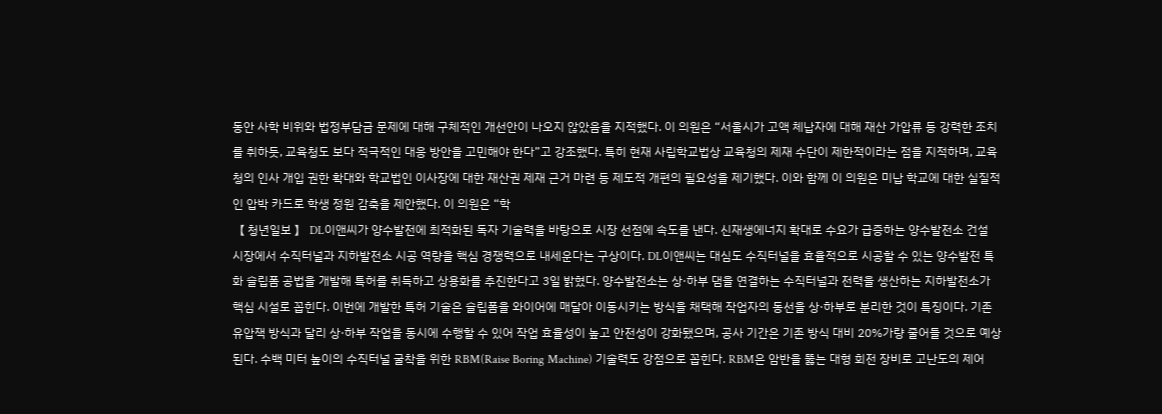동안 사학 비위와 법정부담금 문제에 대해 구체적인 개선안이 나오지 않았음을 지적했다. 이 의원은 “서울시가 고액 체납자에 대해 재산 가압류 등 강력한 조치를 취하듯, 교육청도 보다 적극적인 대응 방안을 고민해야 한다”고 강조했다. 특히 현재 사립학교법상 교육청의 제재 수단이 제한적이라는 점을 지적하며, 교육청의 인사 개입 권한 확대와 학교법인 이사장에 대한 재산권 제재 근거 마련 등 제도적 개편의 필요성을 제기했다. 이와 함께 이 의원은 미납 학교에 대한 실질적인 압박 카드로 학생 정원 감축을 제안했다. 이 의원은 “학
【 청년일보 】 DL이앤씨가 양수발전에 최적화된 독자 기술력을 바탕으로 시장 선점에 속도를 낸다. 신재생에너지 확대로 수요가 급증하는 양수발전소 건설 시장에서 수직터널과 지하발전소 시공 역량을 핵심 경쟁력으로 내세운다는 구상이다. DL이앤씨는 대심도 수직터널을 효율적으로 시공할 수 있는 양수발전 특화 슬립폼 공법을 개발해 특허를 취득하고 상용화를 추진한다고 3일 밝혔다. 양수발전소는 상·하부 댐을 연결하는 수직터널과 전력을 생산하는 지하발전소가 핵심 시설로 꼽힌다. 이번에 개발한 특허 기술은 슬립폼을 와이어에 매달아 이동시키는 방식을 채택해 작업자의 동선을 상·하부로 분리한 것이 특징이다. 기존 유압잭 방식과 달리 상·하부 작업을 동시에 수행할 수 있어 작업 효율성이 높고 안전성이 강화됐으며, 공사 기간은 기존 방식 대비 20%가량 줄어들 것으로 예상된다. 수백 미터 높이의 수직터널 굴착을 위한 RBM(Raise Boring Machine) 기술력도 강점으로 꼽힌다. RBM은 암반을 뚫는 대형 회전 장비로 고난도의 제어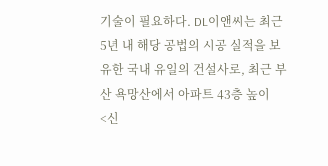기술이 필요하다. DL이앤씨는 최근 5년 내 해당 공법의 시공 실적을 보유한 국내 유일의 건설사로, 최근 부산 욕망산에서 아파트 43층 높이
<신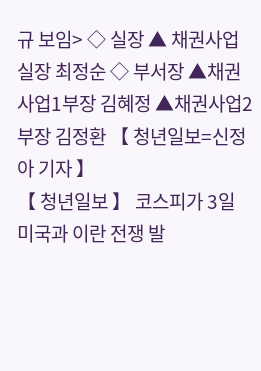규 보임> ◇ 실장 ▲ 채권사업실장 최정순 ◇ 부서장 ▲채권사업1부장 김혜정 ▲채권사업2부장 김정환 【 청년일보=신정아 기자 】
【 청년일보 】 코스피가 3일 미국과 이란 전쟁 발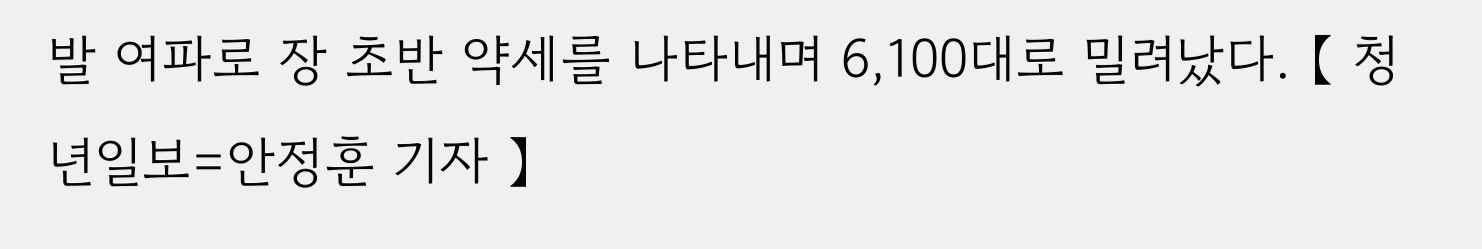발 여파로 장 초반 약세를 나타내며 6,100대로 밀려났다. 【 청년일보=안정훈 기자 】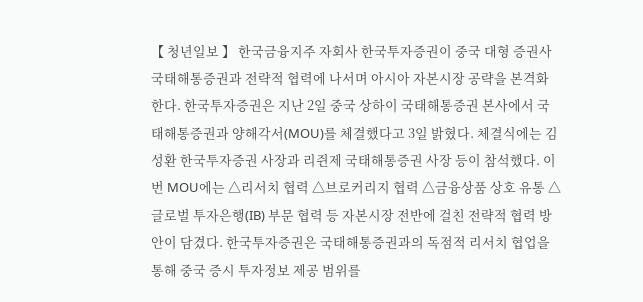【 청년일보 】 한국금융지주 자회사 한국투자증권이 중국 대형 증권사 국태해통증권과 전략적 협력에 나서며 아시아 자본시장 공략을 본격화한다. 한국투자증권은 지난 2일 중국 상하이 국태해통증권 본사에서 국태해통증권과 양해각서(MOU)를 체결했다고 3일 밝혔다. 체결식에는 김성환 한국투자증권 사장과 리쥔제 국태해통증권 사장 등이 참석했다. 이번 MOU에는 △리서치 협력 △브로커리지 협력 △금융상품 상호 유통 △글로벌 투자은행(IB) 부문 협력 등 자본시장 전반에 걸친 전략적 협력 방안이 담겼다. 한국투자증권은 국태해통증권과의 독점적 리서치 협업을 통해 중국 증시 투자정보 제공 범위를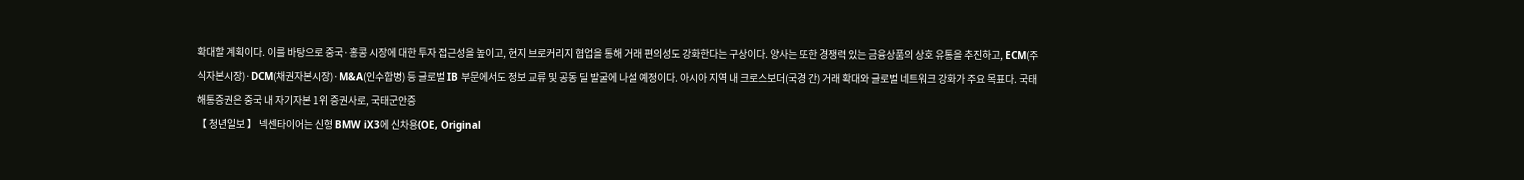확대할 계획이다. 이를 바탕으로 중국·홍콩 시장에 대한 투자 접근성을 높이고, 현지 브로커리지 협업을 통해 거래 편의성도 강화한다는 구상이다. 양사는 또한 경쟁력 있는 금융상품의 상호 유통을 추진하고, ECM(주식자본시장)·DCM(채권자본시장)·M&A(인수합병) 등 글로벌 IB 부문에서도 정보 교류 및 공동 딜 발굴에 나설 예정이다. 아시아 지역 내 크로스보더(국경 간) 거래 확대와 글로벌 네트워크 강화가 주요 목표다. 국태해통증권은 중국 내 자기자본 1위 증권사로, 국태군안증
【 청년일보 】 넥센타이어는 신형 BMW iX3에 신차용(OE, Original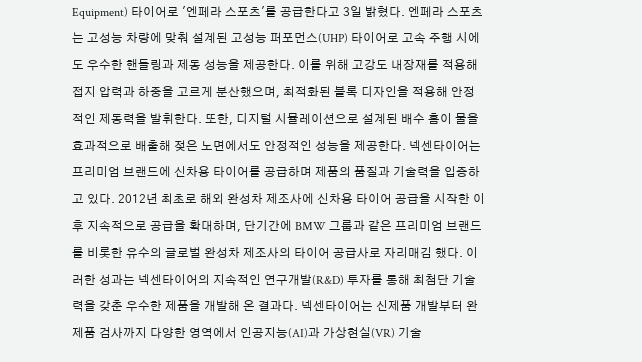Equipment) 타이어로 '엔페라 스포츠'를 공급한다고 3일 밝혔다. 엔페라 스포츠는 고성능 차량에 맞춰 설계된 고성능 퍼포먼스(UHP) 타이어로 고속 주행 시에도 우수한 핸들링과 제동 성능을 제공한다. 이를 위해 고강도 내장재를 적용해 접지 압력과 하중을 고르게 분산했으며, 최적화된 블록 디자인을 적용해 안정적인 제동력을 발휘한다. 또한, 디지털 시뮬레이션으로 설계된 배수 홈이 물을 효과적으로 배출해 젖은 노면에서도 안정적인 성능을 제공한다. 넥센타이어는 프리미엄 브랜드에 신차용 타이어를 공급하며 제품의 품질과 기술력을 입증하고 있다. 2012년 최초로 해외 완성차 제조사에 신차용 타이어 공급을 시작한 이후 지속적으로 공급을 확대하며, 단기간에 BMW 그룹과 같은 프리미엄 브랜드를 비롯한 유수의 글로벌 완성차 제조사의 타이어 공급사로 자리매김 했다. 이러한 성과는 넥센타이어의 지속적인 연구개발(R&D) 투자를 통해 최첨단 기술력을 갖춘 우수한 제품을 개발해 온 결과다. 넥센타이어는 신제품 개발부터 완제품 검사까지 다양한 영역에서 인공지능(AI)과 가상현실(VR) 기술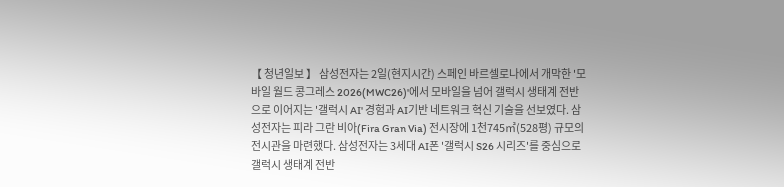【 청년일보 】 삼성전자는 2일(현지시간) 스페인 바르셀로나에서 개막한 '모바일 월드 콩그레스 2026(MWC26)'에서 모바일을 넘어 갤럭시 생태계 전반으로 이어지는 '갤럭시 AI' 경험과 AI기반 네트워크 혁신 기술을 선보였다. 삼성전자는 피라 그란 비아(Fira Gran Via) 전시장에 1천745㎡(528평) 규모의 전시관을 마련했다. 삼성전자는 3세대 AI폰 '갤럭시 S26 시리즈'를 중심으로 갤럭시 생태계 전반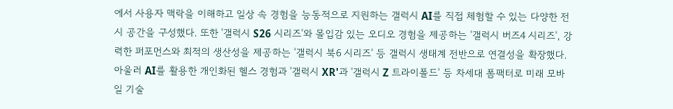에서 사용자 맥락을 이해하고 일상 속 경험을 능동적으로 지원하는 갤럭시 AI를 직접 체험할 수 있는 다양한 전시 공간을 구성했다. 또한 '갤럭시 S26 시리즈'와 몰입감 있는 오디오 경험을 제공하는 '갤럭시 버즈4 시리즈', 강력한 퍼포먼스와 최적의 생산성을 제공하는 '갤럭시 북6 시리즈' 등 갤럭시 생태계 전반으로 연결성을 확장했다. 아울러 AI를 활용한 개인화된 헬스 경험과 '갤럭시 XR'과 '갤럭시 Z 트라이폴드' 등 차세대 폼팩터로 미래 모바일 기술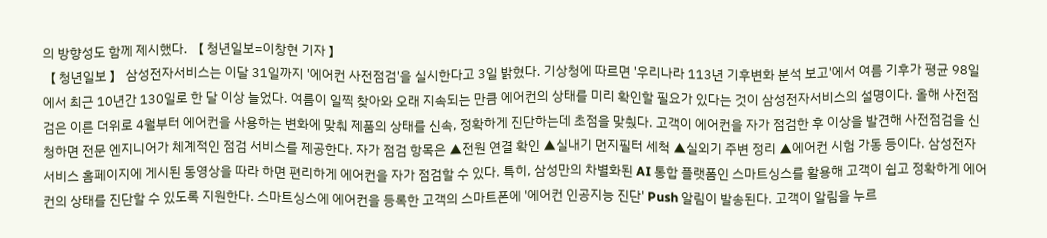의 방향성도 함께 제시했다. 【 청년일보=이창현 기자 】
【 청년일보 】 삼성전자서비스는 이달 31일까지 '에어컨 사전점검'을 실시한다고 3일 밝혔다. 기상청에 따르면 '우리나라 113년 기후변화 분석 보고'에서 여름 기후가 평균 98일에서 최근 10년간 130일로 한 달 이상 늘었다. 여름이 일찍 찾아와 오래 지속되는 만큼 에어컨의 상태를 미리 확인할 필요가 있다는 것이 삼성전자서비스의 설명이다. 올해 사전점검은 이른 더위로 4월부터 에어컨을 사용하는 변화에 맞춰 제품의 상태를 신속, 정확하게 진단하는데 초점을 맞췄다. 고객이 에어컨을 자가 점검한 후 이상을 발견해 사전점검을 신청하면 전문 엔지니어가 체계적인 점검 서비스를 제공한다. 자가 점검 항목은 ▲전원 연결 확인 ▲실내기 먼지필터 세척 ▲실외기 주변 정리 ▲에어컨 시험 가동 등이다. 삼성전자서비스 홈페이지에 게시된 동영상을 따라 하면 편리하게 에어컨을 자가 점검할 수 있다. 특히, 삼성만의 차별화된 AI 통합 플랫폼인 스마트싱스를 활용해 고객이 쉽고 정확하게 에어컨의 상태를 진단할 수 있도록 지원한다. 스마트싱스에 에어컨을 등록한 고객의 스마트폰에 '에어컨 인공지능 진단' Push 알림이 발송된다. 고객이 알림을 누르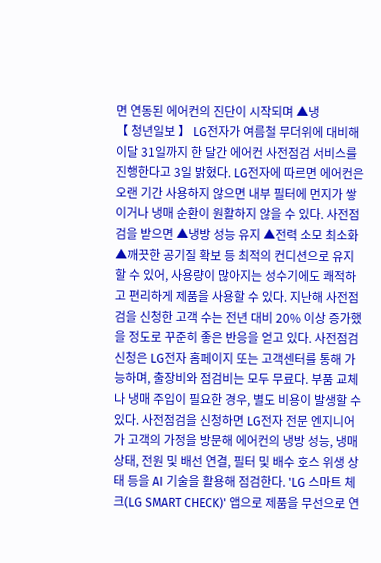면 연동된 에어컨의 진단이 시작되며 ▲냉
【 청년일보 】 LG전자가 여름철 무더위에 대비해 이달 31일까지 한 달간 에어컨 사전점검 서비스를 진행한다고 3일 밝혔다. LG전자에 따르면 에어컨은 오랜 기간 사용하지 않으면 내부 필터에 먼지가 쌓이거나 냉매 순환이 원활하지 않을 수 있다. 사전점검을 받으면 ▲냉방 성능 유지 ▲전력 소모 최소화 ▲깨끗한 공기질 확보 등 최적의 컨디션으로 유지할 수 있어, 사용량이 많아지는 성수기에도 쾌적하고 편리하게 제품을 사용할 수 있다. 지난해 사전점검을 신청한 고객 수는 전년 대비 20% 이상 증가했을 정도로 꾸준히 좋은 반응을 얻고 있다. 사전점검 신청은 LG전자 홈페이지 또는 고객센터를 통해 가능하며, 출장비와 점검비는 모두 무료다. 부품 교체나 냉매 주입이 필요한 경우, 별도 비용이 발생할 수 있다. 사전점검을 신청하면 LG전자 전문 엔지니어가 고객의 가정을 방문해 에어컨의 냉방 성능, 냉매 상태, 전원 및 배선 연결, 필터 및 배수 호스 위생 상태 등을 AI 기술을 활용해 점검한다. 'LG 스마트 체크(LG SMART CHECK)' 앱으로 제품을 무선으로 연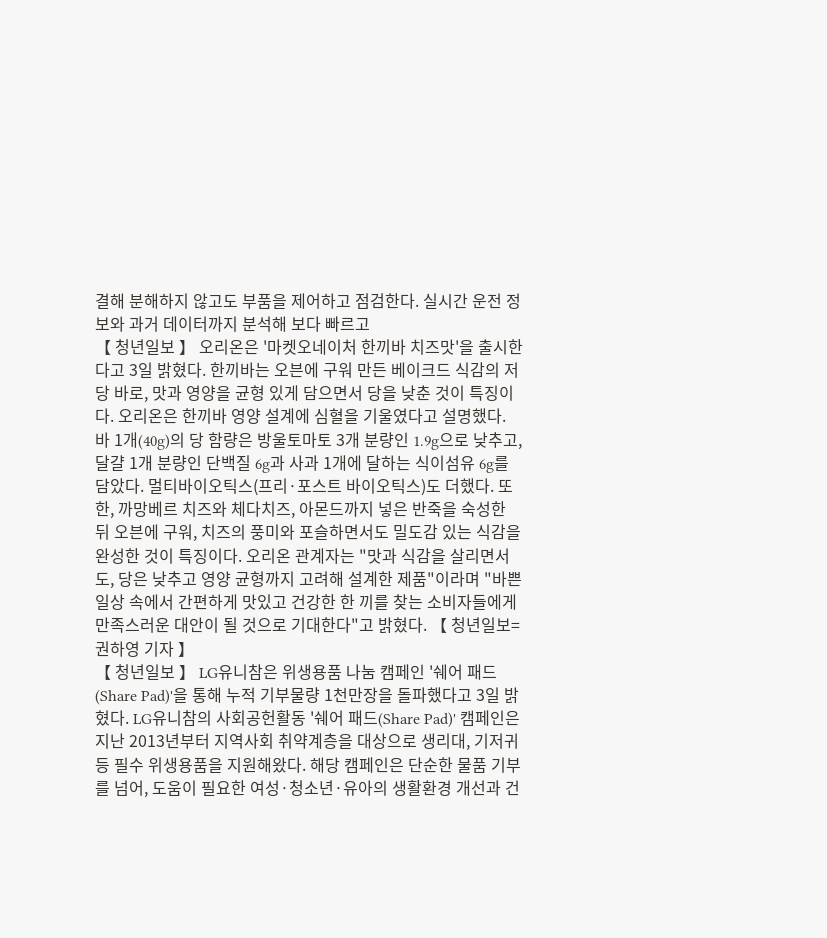결해 분해하지 않고도 부품을 제어하고 점검한다. 실시간 운전 정보와 과거 데이터까지 분석해 보다 빠르고
【 청년일보 】 오리온은 '마켓오네이처 한끼바 치즈맛'을 출시한다고 3일 밝혔다. 한끼바는 오븐에 구워 만든 베이크드 식감의 저당 바로, 맛과 영양을 균형 있게 담으면서 당을 낮춘 것이 특징이다. 오리온은 한끼바 영양 설계에 심혈을 기울였다고 설명했다. 바 1개(40g)의 당 함량은 방울토마토 3개 분량인 1.9g으로 낮추고, 달걀 1개 분량인 단백질 6g과 사과 1개에 달하는 식이섬유 6g를 담았다. 멀티바이오틱스(프리·포스트 바이오틱스)도 더했다. 또한, 까망베르 치즈와 체다치즈, 아몬드까지 넣은 반죽을 숙성한 뒤 오븐에 구워, 치즈의 풍미와 포슬하면서도 밀도감 있는 식감을 완성한 것이 특징이다. 오리온 관계자는 "맛과 식감을 살리면서도, 당은 낮추고 영양 균형까지 고려해 설계한 제품"이라며 "바쁜 일상 속에서 간편하게 맛있고 건강한 한 끼를 찾는 소비자들에게 만족스러운 대안이 될 것으로 기대한다"고 밝혔다. 【 청년일보=권하영 기자 】
【 청년일보 】 LG유니참은 위생용품 나눔 캠페인 '쉐어 패드(Share Pad)'을 통해 누적 기부물량 1천만장을 돌파했다고 3일 밝혔다. LG유니참의 사회공헌활동 '쉐어 패드(Share Pad)' 캠페인은 지난 2013년부터 지역사회 취약계층을 대상으로 생리대, 기저귀 등 필수 위생용품을 지원해왔다. 해당 캠페인은 단순한 물품 기부를 넘어, 도움이 필요한 여성·청소년·유아의 생활환경 개선과 건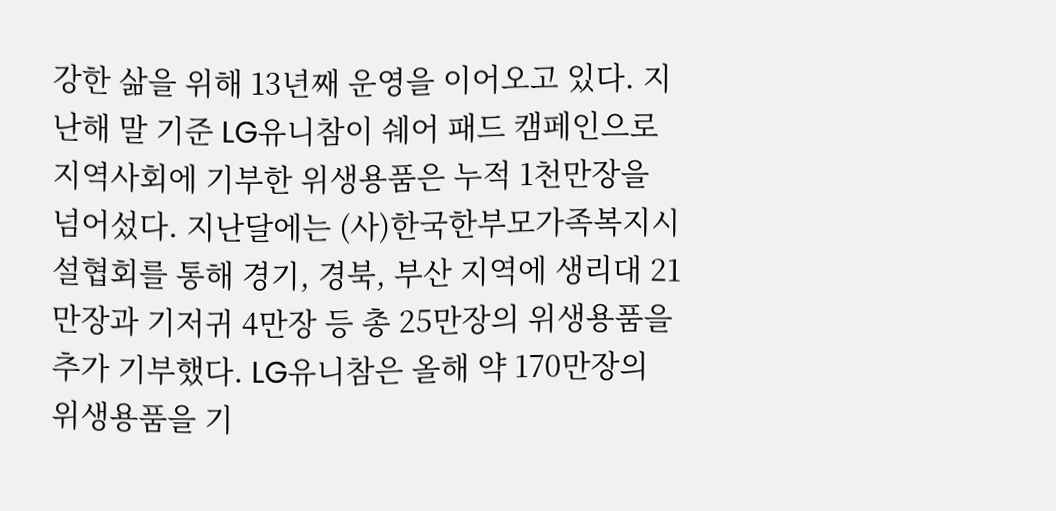강한 삶을 위해 13년째 운영을 이어오고 있다. 지난해 말 기준 LG유니참이 쉐어 패드 캠페인으로 지역사회에 기부한 위생용품은 누적 1천만장을 넘어섰다. 지난달에는 (사)한국한부모가족복지시설협회를 통해 경기, 경북, 부산 지역에 생리대 21만장과 기저귀 4만장 등 총 25만장의 위생용품을 추가 기부했다. LG유니참은 올해 약 170만장의 위생용품을 기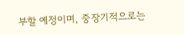부할 예정이며, 중장기적으로는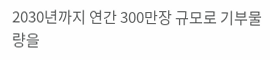2030년까지 연간 300만장 규모로 기부물량을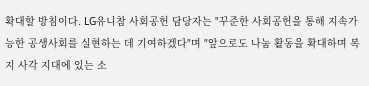확대할 방침이다. LG유니참 사회공헌 담당자는 "꾸준한 사회공헌을 통해 지속가능한 공생사회를 실현하는 데 기여하겠다"며 "앞으로도 나눔 활동을 확대하며 복지 사각 지대에 있는 소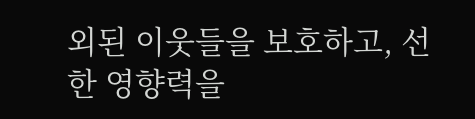외된 이웃들을 보호하고, 선한 영향력을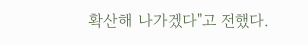확산해 나가겠다"고 전했다.